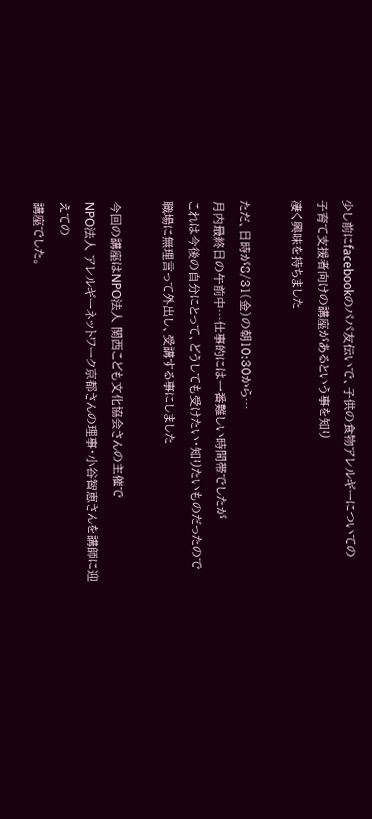少し前にfacebookのパパ友伝いで、子供の食物アレルギーについての
子育て支援者向けの講座があるという事を知り
凄く興味を持ちました

ただ、日時が8/31(金)の朝10:30から…
月内最終日の午前中…仕事的には一番難しい時間帯でしたが
これは今後の自分にとって、どうしても受けたい・知りたいものだったので
職場に無理言って外出し、受講する事にしました

今回の講座はNPO法人 関西こども文化協会さんの主催で
NPO法人 アレルギーネットワーク京都さんの理事・小谷智恵さんを講師に迎えての
講座でした。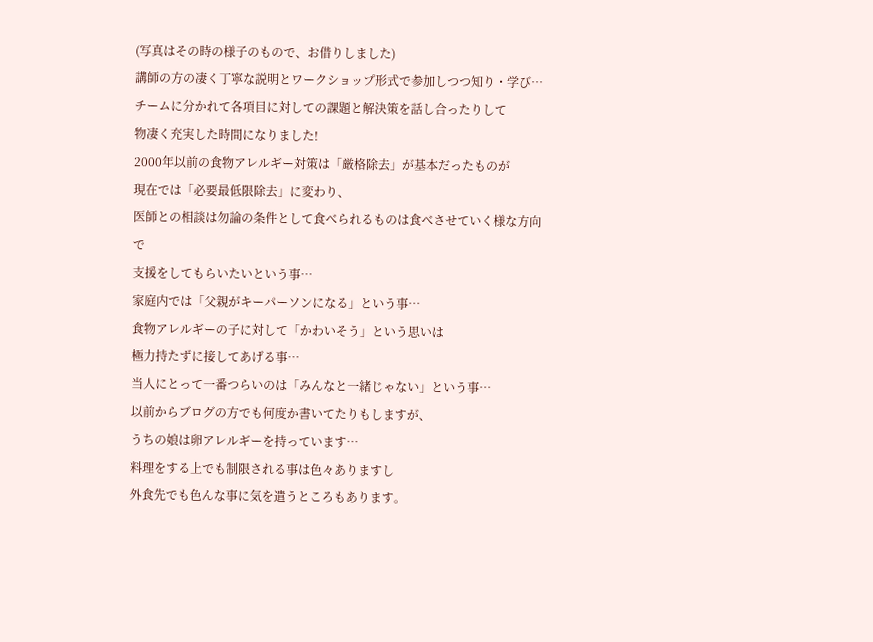(写真はその時の様子のもので、お借りしました)
講師の方の凄く丁寧な説明とワークショップ形式で参加しつつ知り・学び…
チームに分かれて各項目に対しての課題と解決策を話し合ったりして
物凄く充実した時間になりました!
2000年以前の食物アレルギー対策は「厳格除去」が基本だったものが
現在では「必要最低限除去」に変わり、
医師との相談は勿論の条件として食べられるものは食べさせていく様な方向で
支援をしてもらいたいという事…
家庭内では「父親がキーパーソンになる」という事…
食物アレルギーの子に対して「かわいそう」という思いは
極力持たずに接してあげる事…
当人にとって一番つらいのは「みんなと一緒じゃない」という事…
以前からブログの方でも何度か書いてたりもしますが、
うちの娘は卵アレルギーを持っています…
料理をする上でも制限される事は色々ありますし
外食先でも色んな事に気を遣うところもあります。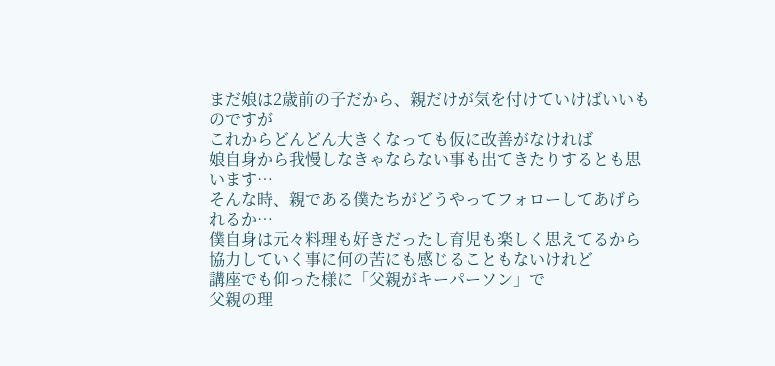まだ娘は2歳前の子だから、親だけが気を付けていけばいいものですが
これからどんどん大きくなっても仮に改善がなければ
娘自身から我慢しなきゃならない事も出てきたりするとも思います…
そんな時、親である僕たちがどうやってフォローしてあげられるか…
僕自身は元々料理も好きだったし育児も楽しく思えてるから
協力していく事に何の苦にも感じることもないけれど
講座でも仰った様に「父親がキーパーソン」で
父親の理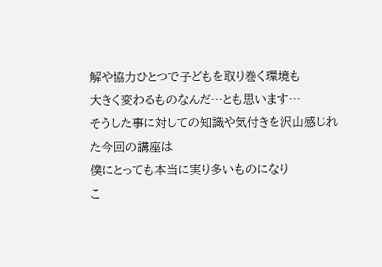解や協力ひとつで子どもを取り巻く環境も
大きく変わるものなんだ…とも思います…
そうした事に対しての知識や気付きを沢山感じれた今回の講座は
僕にとっても本当に実り多いものになり
こ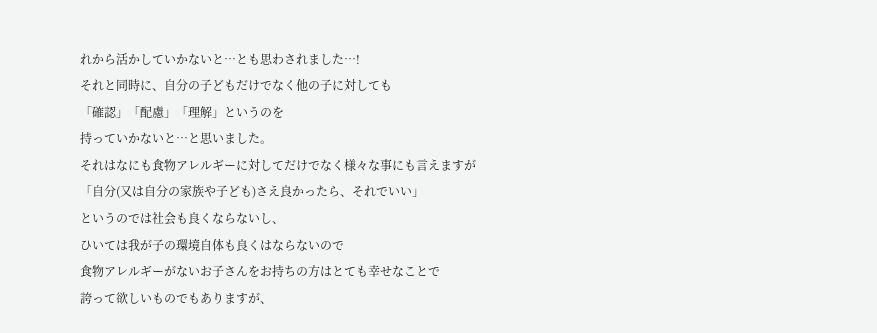れから活かしていかないと…とも思わされました…!
それと同時に、自分の子どもだけでなく他の子に対しても
「確認」「配慮」「理解」というのを
持っていかないと…と思いました。
それはなにも食物アレルギーに対してだけでなく様々な事にも言えますが
「自分(又は自分の家族や子ども)さえ良かったら、それでいい」
というのでは社会も良くならないし、
ひいては我が子の環境自体も良くはならないので
食物アレルギーがないお子さんをお持ちの方はとても幸せなことで
誇って欲しいものでもありますが、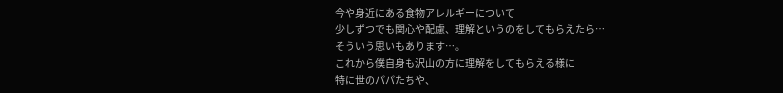今や身近にある食物アレルギーについて
少しずつでも関心や配慮、理解というのをしてもらえたら…
そういう思いもあります…。
これから僕自身も沢山の方に理解をしてもらえる様に
特に世のパパたちや、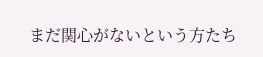まだ関心がないという方たち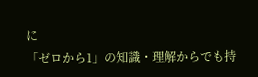に
「ゼロから1」の知識・理解からでも持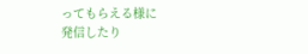ってもらえる様に
発信したり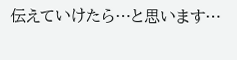伝えていけたら…と思います…